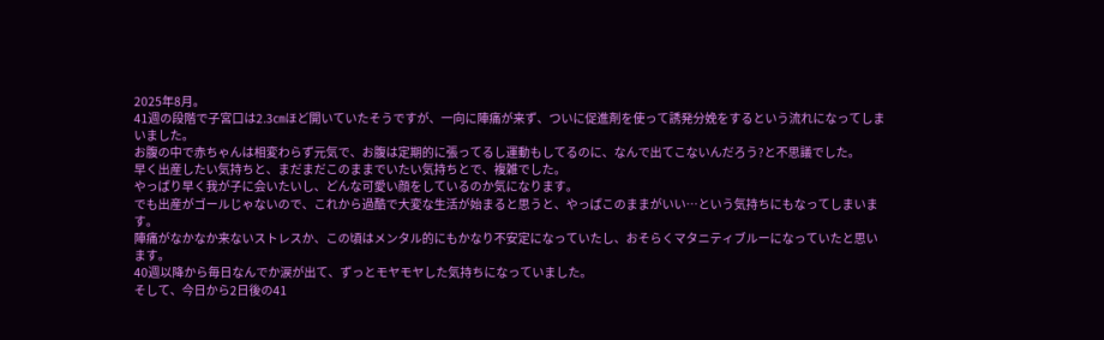2025年8月。
41週の段階で子宮口は2.3㎝ほど開いていたそうですが、一向に陣痛が来ず、ついに促進剤を使って誘発分娩をするという流れになってしまいました。
お腹の中で赤ちゃんは相変わらず元気で、お腹は定期的に張ってるし運動もしてるのに、なんで出てこないんだろう?と不思議でした。
早く出産したい気持ちと、まだまだこのままでいたい気持ちとで、複雑でした。
やっぱり早く我が子に会いたいし、どんな可愛い顔をしているのか気になります。
でも出産がゴールじゃないので、これから過酷で大変な生活が始まると思うと、やっぱこのままがいい…という気持ちにもなってしまいます。
陣痛がなかなか来ないストレスか、この頃はメンタル的にもかなり不安定になっていたし、おそらくマタニティブルーになっていたと思います。
40週以降から毎日なんでか涙が出て、ずっとモヤモヤした気持ちになっていました。
そして、今日から2日後の41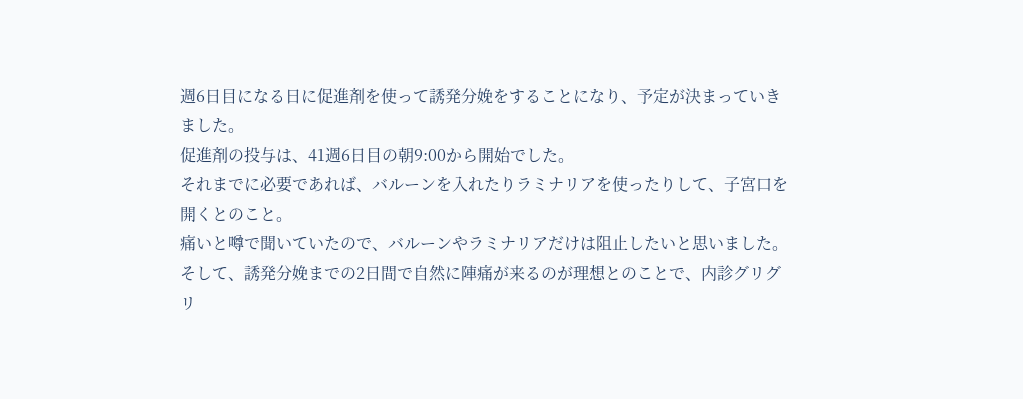週6日目になる日に促進剤を使って誘発分娩をすることになり、予定が決まっていきました。
促進剤の投与は、41週6日目の朝9:00から開始でした。
それまでに必要であれば、バルーンを入れたりラミナリアを使ったりして、子宮口を開くとのこと。
痛いと噂で聞いていたので、バルーンやラミナリアだけは阻止したいと思いました。
そして、誘発分娩までの2日間で自然に陣痛が来るのが理想とのことで、内診グリグリ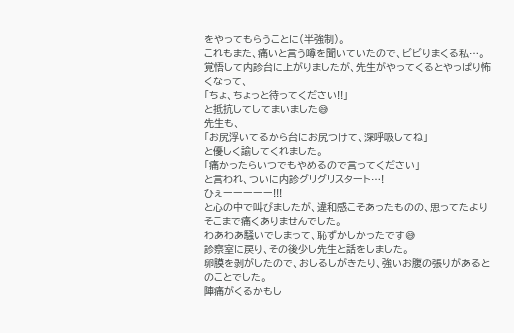をやってもらうことに(半強制)。
これもまた、痛いと言う噂を聞いていたので、ビビりまくる私…。
覚悟して内診台に上がりましたが、先生がやってくるとやっぱり怖くなって、
「ちょ、ちょっと待ってください!!」
と抵抗してしてまいました😅
先生も、
「お尻浮いてるから台にお尻つけて、深呼吸してね」
と優しく諭してくれました。
「痛かったらいつでもやめるので言ってください」
と言われ、ついに内診グリグリスタート…!
ひぇーーーーー!!!
と心の中で叫びましたが、違和感こそあったものの、思ってたよりそこまで痛くありませんでした。
わあわあ騒いでしまって、恥ずかしかったです😅
診察室に戻り、その後少し先生と話をしました。
卵膜を剥がしたので、おしるしがきたり、強いお腹の張りがあるとのことでした。
陣痛がくるかもし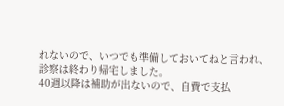れないので、いつでも準備しておいてねと言われ、診察は終わり帰宅しました。
40週以降は補助が出ないので、自費で支払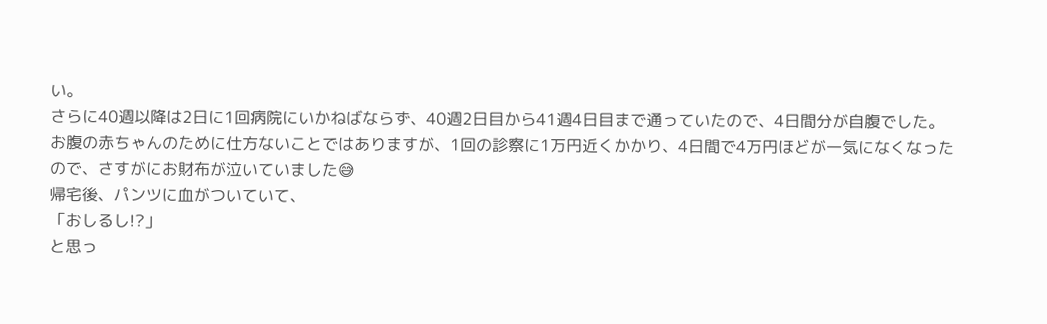い。
さらに40週以降は2日に1回病院にいかねばならず、40週2日目から41週4日目まで通っていたので、4日間分が自腹でした。
お腹の赤ちゃんのために仕方ないことではありますが、1回の診察に1万円近くかかり、4日間で4万円ほどが一気になくなったので、さすがにお財布が泣いていました😅
帰宅後、パンツに血がついていて、
「おしるし!?」
と思っ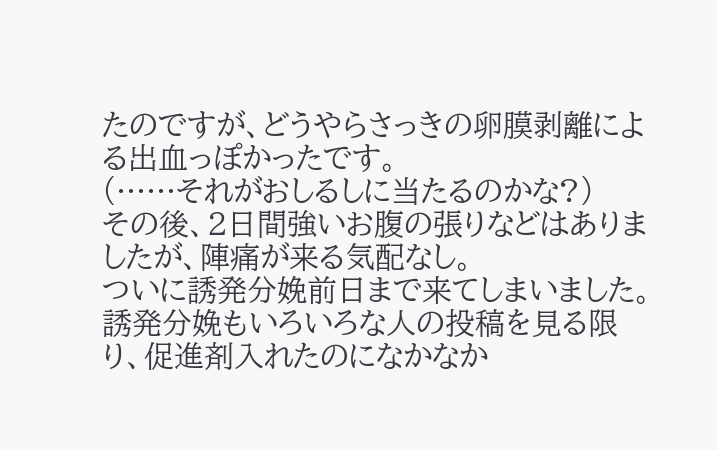たのですが、どうやらさっきの卵膜剥離による出血っぽかったです。
(……それがおしるしに当たるのかな?)
その後、2日間強いお腹の張りなどはありましたが、陣痛が来る気配なし。
ついに誘発分娩前日まで来てしまいました。
誘発分娩もいろいろな人の投稿を見る限り、促進剤入れたのになかなか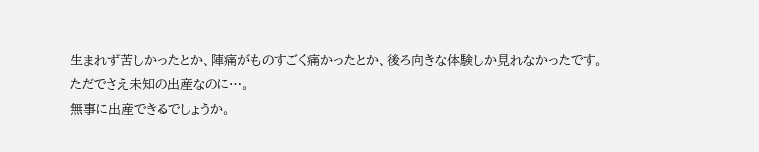生まれず苦しかったとか、陣痛がものすごく痛かったとか、後ろ向きな体験しか見れなかったです。
ただでさえ未知の出産なのに…。
無事に出産できるでしょうか。